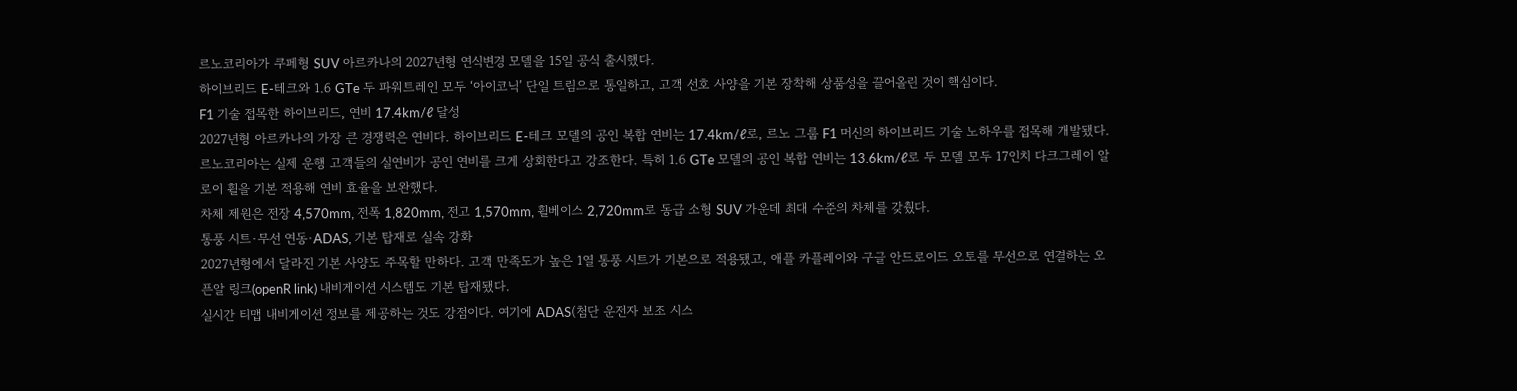르노코리아가 쿠페형 SUV 아르카나의 2027년형 연식변경 모델을 15일 공식 출시했다.
하이브리드 E-테크와 1.6 GTe 두 파워트레인 모두 ‘아이코닉’ 단일 트림으로 통일하고, 고객 선호 사양을 기본 장착해 상품성을 끌어올린 것이 핵심이다.
F1 기술 접목한 하이브리드, 연비 17.4km/ℓ 달성
2027년형 아르카나의 가장 큰 경쟁력은 연비다. 하이브리드 E-테크 모델의 공인 복합 연비는 17.4km/ℓ로, 르노 그룹 F1 머신의 하이브리드 기술 노하우를 접목해 개발됐다.
르노코리아는 실제 운행 고객들의 실연비가 공인 연비를 크게 상회한다고 강조한다. 특히 1.6 GTe 모델의 공인 복합 연비는 13.6km/ℓ로 두 모델 모두 17인치 다크그레이 알로이 휠을 기본 적용해 연비 효율을 보완했다.
차체 제원은 전장 4,570mm, 전폭 1,820mm, 전고 1,570mm, 휠베이스 2,720mm로 동급 소형 SUV 가운데 최대 수준의 차체를 갖췄다.
통풍 시트·무선 연동·ADAS, 기본 탑재로 실속 강화
2027년형에서 달라진 기본 사양도 주목할 만하다. 고객 만족도가 높은 1열 통풍 시트가 기본으로 적용됐고, 애플 카플레이와 구글 안드로이드 오토를 무선으로 연결하는 오픈알 링크(openR link) 내비게이션 시스템도 기본 탑재됐다.
실시간 티맵 내비게이션 정보를 제공하는 것도 강점이다. 여기에 ADAS(첨단 운전자 보조 시스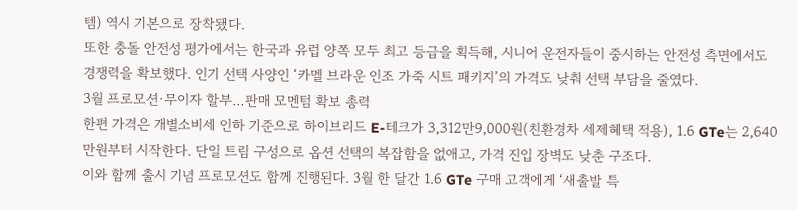템) 역시 기본으로 장착됐다.
또한 충돌 안전성 평가에서는 한국과 유럽 양쪽 모두 최고 등급을 획득해, 시니어 운전자들이 중시하는 안전성 측면에서도 경쟁력을 확보했다. 인기 선택 사양인 ‘카멜 브라운 인조 가죽 시트 패키지’의 가격도 낮춰 선택 부담을 줄였다.
3월 프로모션·무이자 할부…판매 모멘텀 확보 총력
한편 가격은 개별소비세 인하 기준으로 하이브리드 E-테크가 3,312만9,000원(친환경차 세제혜택 적용), 1.6 GTe는 2,640만원부터 시작한다. 단일 트림 구성으로 옵션 선택의 복잡함을 없애고, 가격 진입 장벽도 낮춘 구조다.
이와 함께 출시 기념 프로모션도 함께 진행된다. 3월 한 달간 1.6 GTe 구매 고객에게 ‘새출발 특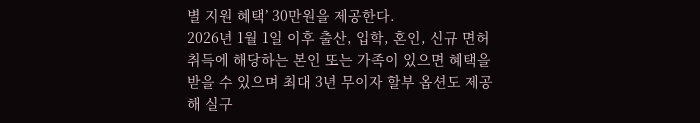별 지원 혜택’ 30만원을 제공한다.
2026년 1월 1일 이후 출산, 입학, 혼인, 신규 면허 취득에 해당하는 본인 또는 가족이 있으면 혜택을 받을 수 있으며 최대 3년 무이자 할부 옵션도 제공해 실구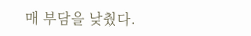매 부담을 낮췄다.